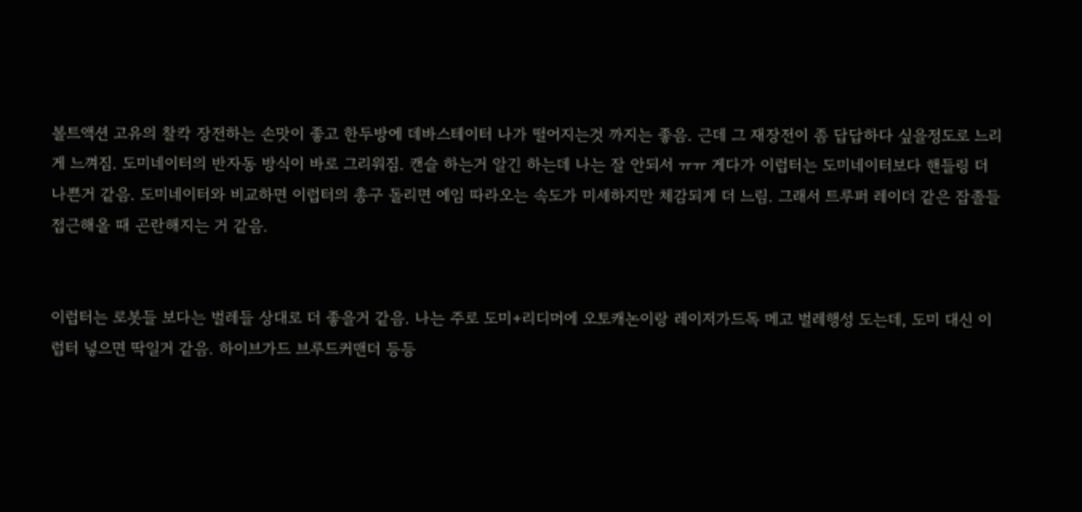볼트액션 고유의 찰칵 장전하는 손맛이 좋고 한두방에 데바스테이터 나가 떨어지는것 까지는 좋음. 근데 그 재장전이 좀 답답하다 싶을정도로 느리게 느껴짐. 도미네이터의 반자동 방식이 바로 그리워짐. 캔슬 하는거 알긴 하는데 나는 잘 안되서 ㅠㅠ 게다가 이럽터는 도미네이터보다 핸들링 더 나쁜거 같음. 도미네이터와 비교하면 이럽터의 총구 돌리면 에임 따라오는 속도가 미세하지만 체감되게 더 느림. 그래서 트루퍼 레이더 같은 잡졸들 접근해올 때 곤란해지는 거 같음.


이럽터는 로봇들 보다는 벌레들 상대로 더 좋을거 같음. 나는 주로 도미+리디머에 오토캐논이랑 레이저가드독 메고 벌레행성 도는데, 도미 대신 이럽터 넣으면 딱일거 같음. 하이브가드 브루드커맨더 등등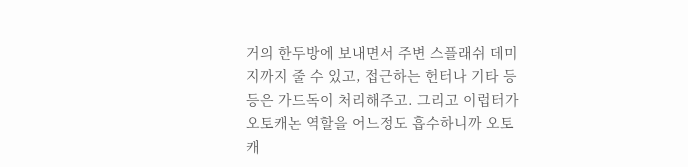거의 한두방에 보내면서 주변 스플래쉬 데미지까지 줄 수 있고, 접근하는 헌터나 기타 등등은 가드독이 처리해주고. 그리고 이럽터가 오토캐논 역할을 어느정도 흡수하니까 오토캐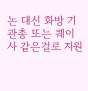논 대신 화방 기관총 또는 퀘이사 같은걸로 지원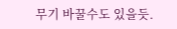무기 바꿀수도 있을듯.